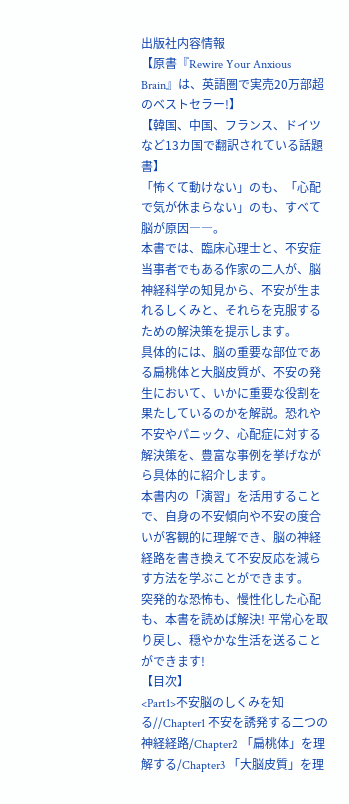出版社内容情報
【原書『Rewire Your Anxious Brain』は、英語圏で実売20万部超のベストセラー!】
【韓国、中国、フランス、ドイツなど13カ国で翻訳されている話題書】
「怖くて動けない」のも、「心配で気が休まらない」のも、すべて脳が原因――。
本書では、臨床心理士と、不安症当事者でもある作家の二人が、脳神経科学の知見から、不安が生まれるしくみと、それらを克服するための解決策を提示します。
具体的には、脳の重要な部位である扁桃体と大脳皮質が、不安の発生において、いかに重要な役割を果たしているのかを解説。恐れや不安やパニック、心配症に対する解決策を、豊富な事例を挙げながら具体的に紹介します。
本書内の「演習」を活用することで、自身の不安傾向や不安の度合いが客観的に理解でき、脳の神経経路を書き換えて不安反応を減らす方法を学ぶことができます。
突発的な恐怖も、慢性化した心配も、本書を読めば解決! 平常心を取り戻し、穏やかな生活を送ることができます!
【目次】
<Part1>不安脳のしくみを知る//Chapter1 不安を誘発する二つの神経経路/Chapter2 「扁桃体」を理解する/Chapter3 「大脳皮質」を理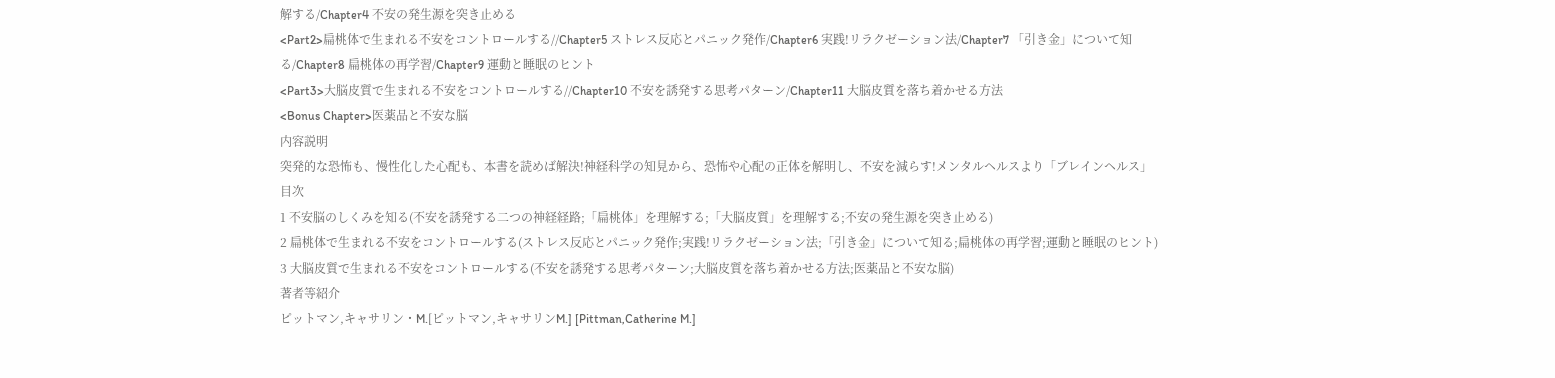解する/Chapter4 不安の発生源を突き止める
<Part2>扁桃体で生まれる不安をコントロールする//Chapter5 ストレス反応とパニック発作/Chapter6 実践!リラクゼーション法/Chapter7 「引き金」について知る/Chapter8 扁桃体の再学習/Chapter9 運動と睡眠のヒント
<Part3>大脳皮質で生まれる不安をコントロールする//Chapter10 不安を誘発する思考パターン/Chapter11 大脳皮質を落ち着かせる方法
<Bonus Chapter>医薬品と不安な脳
内容説明
突発的な恐怖も、慢性化した心配も、本書を読めば解決!神経科学の知見から、恐怖や心配の正体を解明し、不安を減らす!メンタルヘルスより「ブレインヘルス」
目次
1 不安脳のしくみを知る(不安を誘発する二つの神経経路;「扁桃体」を理解する;「大脳皮質」を理解する;不安の発生源を突き止める)
2 扁桃体で生まれる不安をコントロールする(ストレス反応とパニック発作;実践!リラクゼーション法;「引き金」について知る;扁桃体の再学習;運動と睡眠のヒント)
3 大脳皮質で生まれる不安をコントロールする(不安を誘発する思考パターン;大脳皮質を落ち着かせる方法;医薬品と不安な脳)
著者等紹介
ピットマン,キャサリン・M.[ピットマン,キャサリンM.] [Pittman,Catherine M.]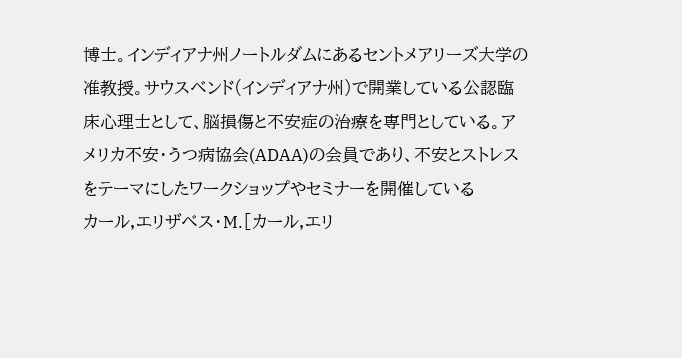博士。インディアナ州ノートルダムにあるセントメアリーズ大学の准教授。サウスベンド(インディアナ州)で開業している公認臨床心理士として、脳損傷と不安症の治療を専門としている。アメリカ不安・うつ病協会(ADAA)の会員であり、不安とストレスをテーマにしたワークショップやセミナーを開催している
カール,エリザベス・M.[カール,エリ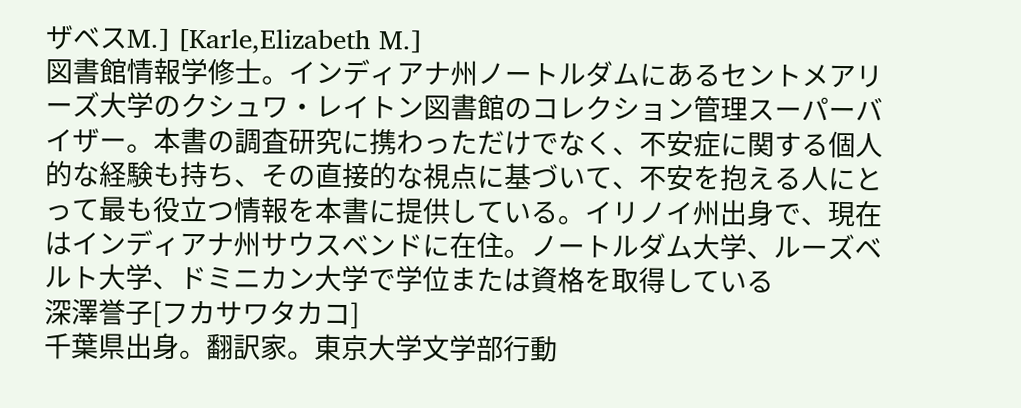ザベスM.] [Karle,Elizabeth M.]
図書館情報学修士。インディアナ州ノートルダムにあるセントメアリーズ大学のクシュワ・レイトン図書館のコレクション管理スーパーバイザー。本書の調査研究に携わっただけでなく、不安症に関する個人的な経験も持ち、その直接的な視点に基づいて、不安を抱える人にとって最も役立つ情報を本書に提供している。イリノイ州出身で、現在はインディアナ州サウスベンドに在住。ノートルダム大学、ルーズベルト大学、ドミニカン大学で学位または資格を取得している
深澤誉子[フカサワタカコ]
千葉県出身。翻訳家。東京大学文学部行動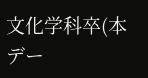文化学科卒(本デー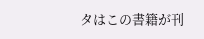タはこの書籍が刊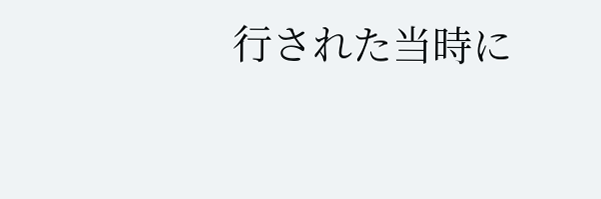行された当時に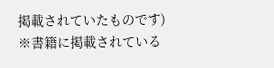掲載されていたものです)
※書籍に掲載されている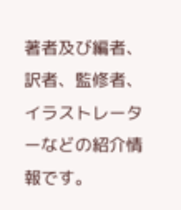著者及び編者、訳者、監修者、イラストレーターなどの紹介情報です。